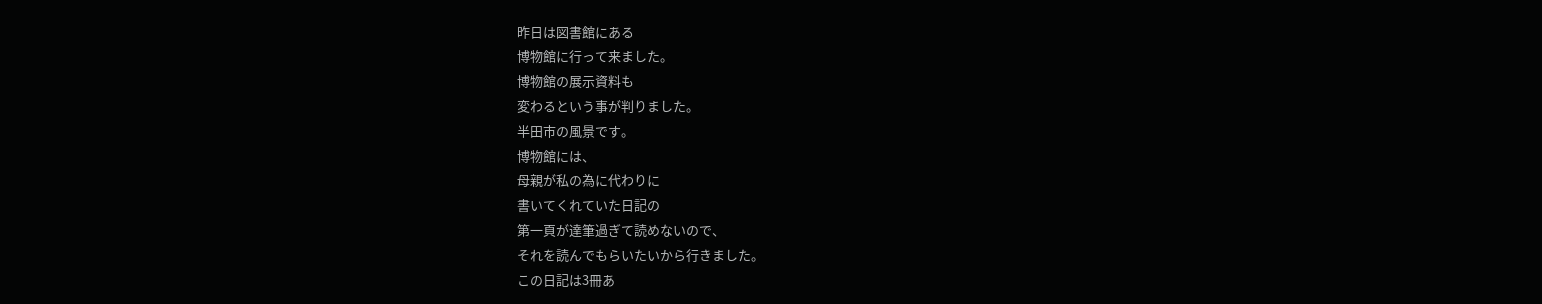昨日は図書館にある
博物館に行って来ました。
博物館の展示資料も
変わるという事が判りました。
半田市の風景です。
博物館には、
母親が私の為に代わりに
書いてくれていた日記の
第一頁が達筆過ぎて読めないので、
それを読んでもらいたいから行きました。
この日記は3冊あ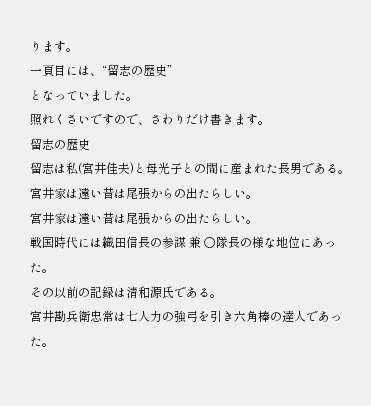ります。
一頁目には、“留志の歴史”
となっていました。
照れくさいですので、さわりだけ書きます。
留志の歴史
留志は私(宮井佳夫)と母光子との間に産まれた長男である。
宮井家は遠い昔は尾張からの出たらしい。
宮井家は遠い昔は尾張からの出たらしい。
戦国時代には織田信長の参謀 兼 ○隊長の様な地位にあった。
その以前の記録は清和源氏である。
宮井勘兵衛忠常は七人力の強弓を引き六角棒の達人であった。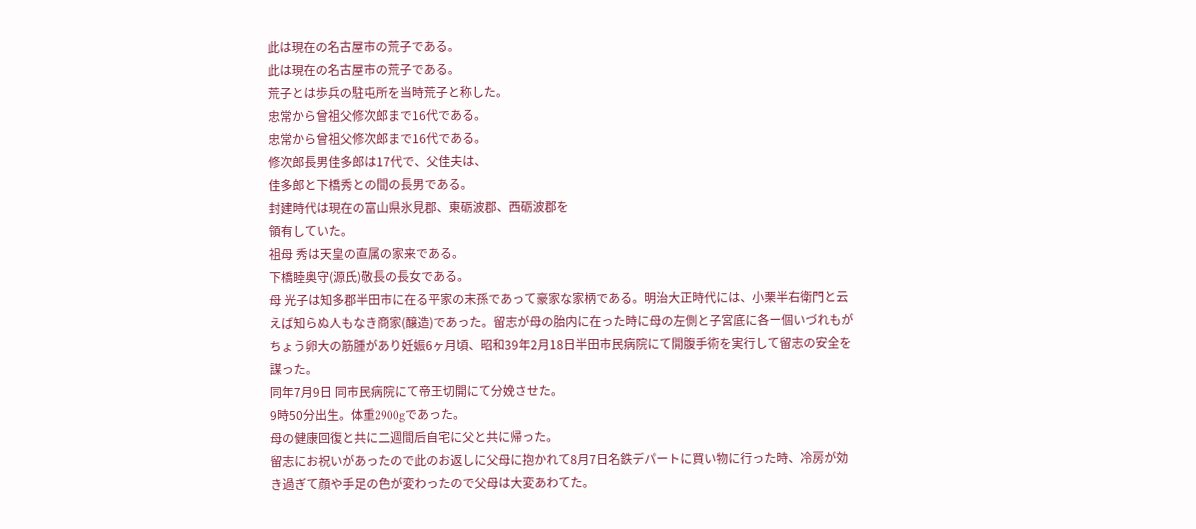此は現在の名古屋市の荒子である。
此は現在の名古屋市の荒子である。
荒子とは歩兵の駐屯所を当時荒子と称した。
忠常から曾祖父修次郎まで16代である。
忠常から曾祖父修次郎まで16代である。
修次郎長男佳多郎は17代で、父佳夫は、
佳多郎と下橋秀との間の長男である。
封建時代は現在の富山県氷見郡、東砺波郡、西砺波郡を
領有していた。
祖母 秀は天皇の直属の家来である。
下橋睦奥守(源氏)敬長の長女である。
母 光子は知多郡半田市に在る平家の末孫であって豪家な家柄である。明治大正時代には、小栗半右衛門と云えば知らぬ人もなき商家(醸造)であった。留志が母の胎内に在った時に母の左側と子宮底に各ー個いづれもがちょう卵大の筋腫があり妊娠6ヶ月頃、昭和39年2月18日半田市民病院にて開腹手術を実行して留志の安全を謀った。
同年7月9日 同市民病院にて帝王切開にて分娩させた。
9時50分出生。体重2900gであった。
母の健康回復と共に二週間后自宅に父と共に帰った。
留志にお祝いがあったので此のお返しに父母に抱かれて8月7日名鉄デパートに買い物に行った時、冷房が効き過ぎて顔や手足の色が変わったので父母は大変あわてた。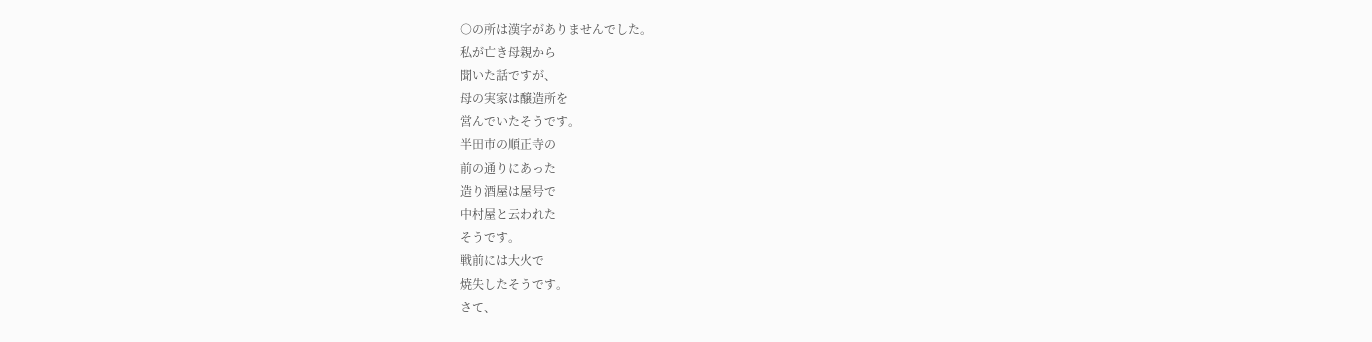○の所は漢字がありませんでした。
私が亡き母親から
聞いた話ですが、
母の実家は醸造所を
営んでいたそうです。
半田市の順正寺の
前の通りにあった
造り酒屋は屋号で
中村屋と云われた
そうです。
戦前には大火で
焼失したそうです。
さて、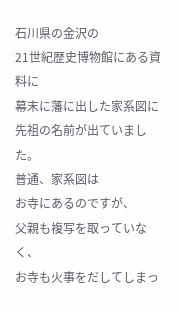石川県の金沢の
21世紀歴史博物館にある資料に
幕末に藩に出した家系図に
先祖の名前が出ていました。
普通、家系図は
お寺にあるのですが、
父親も複写を取っていなく、
お寺も火事をだしてしまっ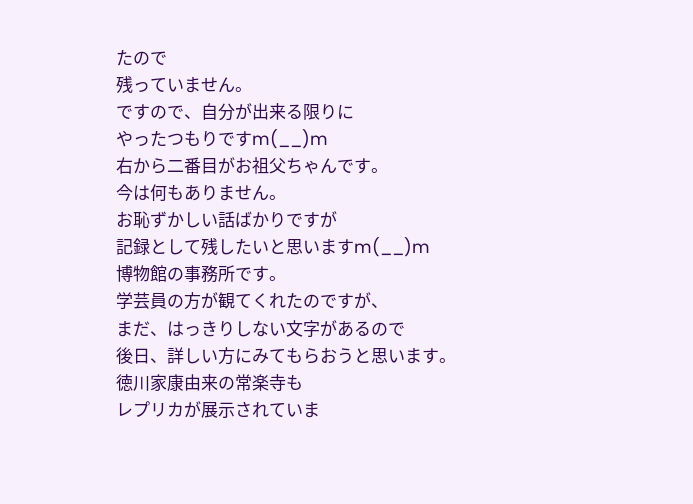たので
残っていません。
ですので、自分が出来る限りに
やったつもりですm(__)m
右から二番目がお祖父ちゃんです。
今は何もありません。
お恥ずかしい話ばかりですが
記録として残したいと思いますm(__)m
博物館の事務所です。
学芸員の方が観てくれたのですが、
まだ、はっきりしない文字があるので
後日、詳しい方にみてもらおうと思います。
徳川家康由来の常楽寺も
レプリカが展示されていま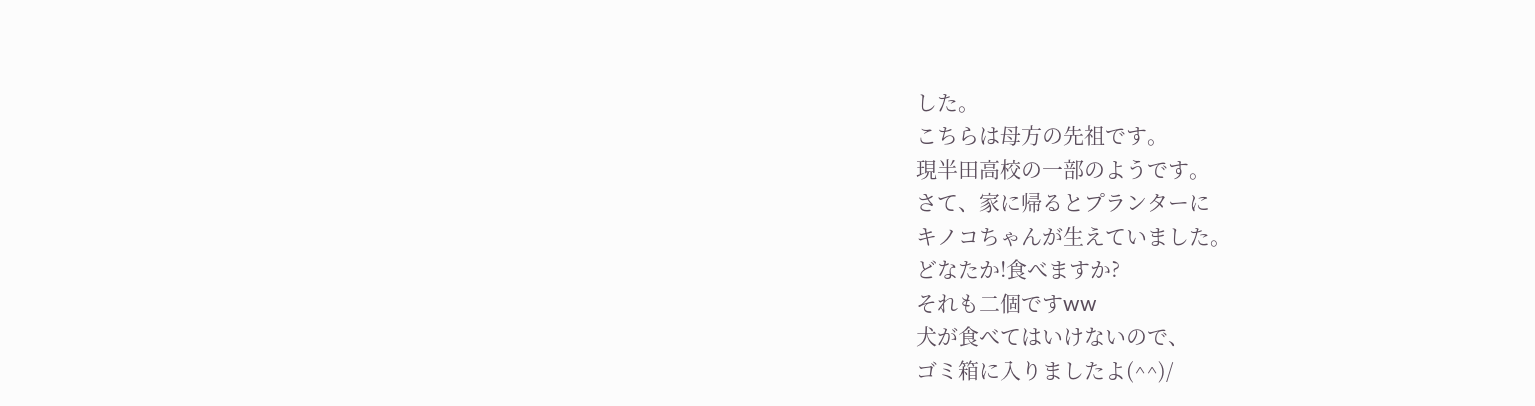した。
こちらは母方の先祖です。
現半田高校の一部のようです。
さて、家に帰るとプランターに
キノコちゃんが生えていました。
どなたか!食べますか?
それも二個ですww
犬が食べてはいけないので、
ゴミ箱に入りましたよ(^^)/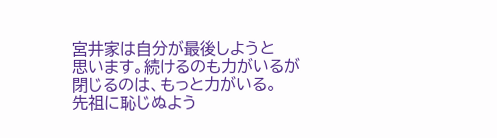宮井家は自分が最後しようと
思います。続けるのも力がいるが
閉じるのは、もっと力がいる。
先祖に恥じぬよう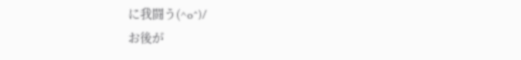に我闘う(^o^)/
お後が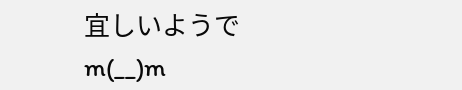宜しいようでm(__)m